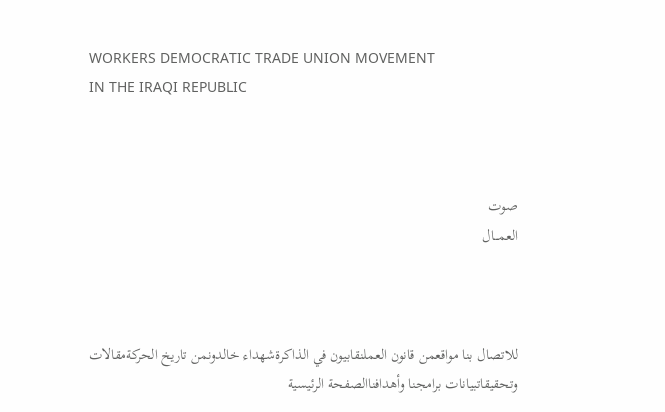WORKERS DEMOCRATIC TRADE UNION MOVEMENT
IN THE IRAQI REPUBLIC



صوت
العمـــال



للاتصال بنا مواقعمن قانون العملنقابيون في الذاكرةشهداء خالدونمن تاريخ الحركةمقالات وتحقيقاتبيانات برامجنا وأهدافناالصفحة الرئيسية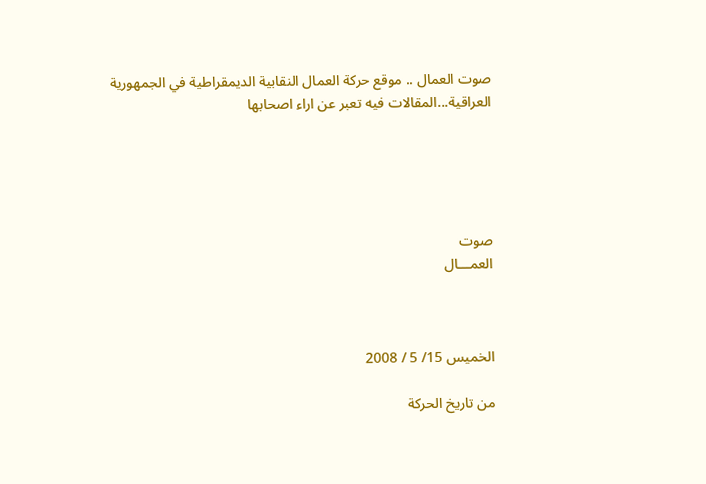صوت العمال .. موقع حركة العمال النقابية الديمقراطية في الجمهورية العراقية...المقالات فيه تعبر عن اراء اصحابها





صوت
العمـــال



الخميس 15/ 5 / 2008

من تاريخ الحركة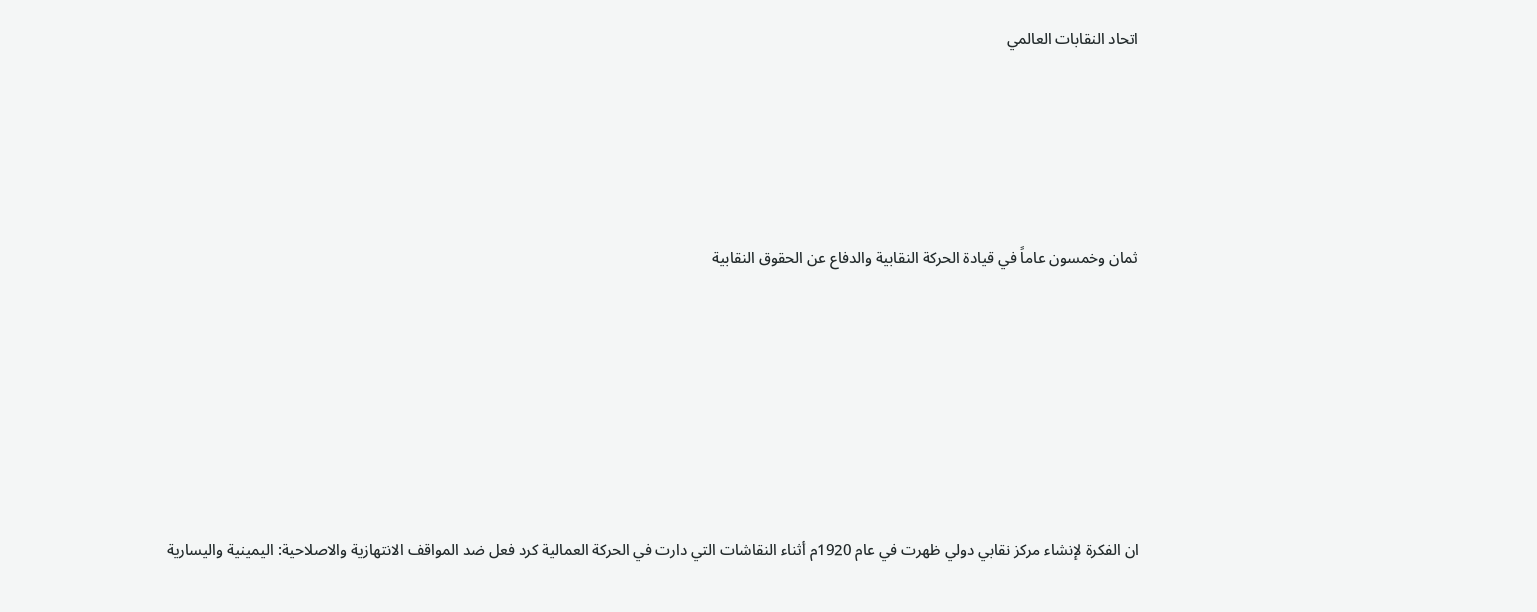اتحاد النقابات العالمي





ثمان وخمسون عاماً في قيادة الحركة النقابية والدفاع عن الحقوق النقابية







ان الفكرة لإنشاء مركز نقابي دولي ظهرت في عام 1920م أثناء النقاشات التي دارت في الحركة العمالية كرد فعل ضد المواقف الانتهازية والاصلاحية: اليمينية واليسارية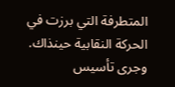المتطرفة التي برزت في الحركة النقابية حينذاك. وجرى تأسيس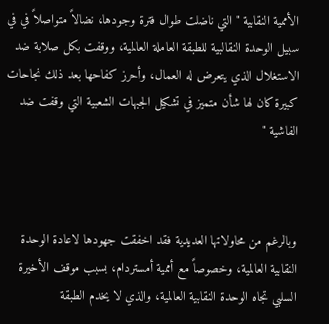الأممية النقابية " التي ناضلت طوال فترة وجودها، نضالاً متواصلاً في في سبيل الوحدة النقالبية للطبقة العاملة العالمية، ووقفت بكل صلابة ضد الاستغلال الذي يتعرض له العمال، وأحرز كفاحها بعد ذلك نجاحات كبيرة كان لها شأن متميز في تشكيل الجبهات الشعبية التي وقفت ضد الفاشية "



وبالرغم من محاولاتها العديدية فقد اخفقت جهودها لاعادة الوحدة النقابية العالمية، وخصوصاً مع أممية أمستردام، بسبب موقف الأخيرة السلبي تجاه الوحدة النقابية العالمية، والذي لا يخدم الطبقة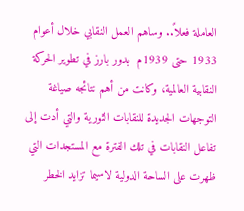العاملة فعلاً.. وساهم العمل النقابي خلال أعوام 1933 حتى 1939م  بدور بارز في تطوير الحركة النقابية العالمية، وكانت من أهم نتائجه صياغة التوجهات الجديدة للنقابات الثورية والتي أدت إلى تفاعل النقابات في تلك الفترة مع المستجدات التي ظهرت على الساحة الدولية لاسيما تزايد الخطر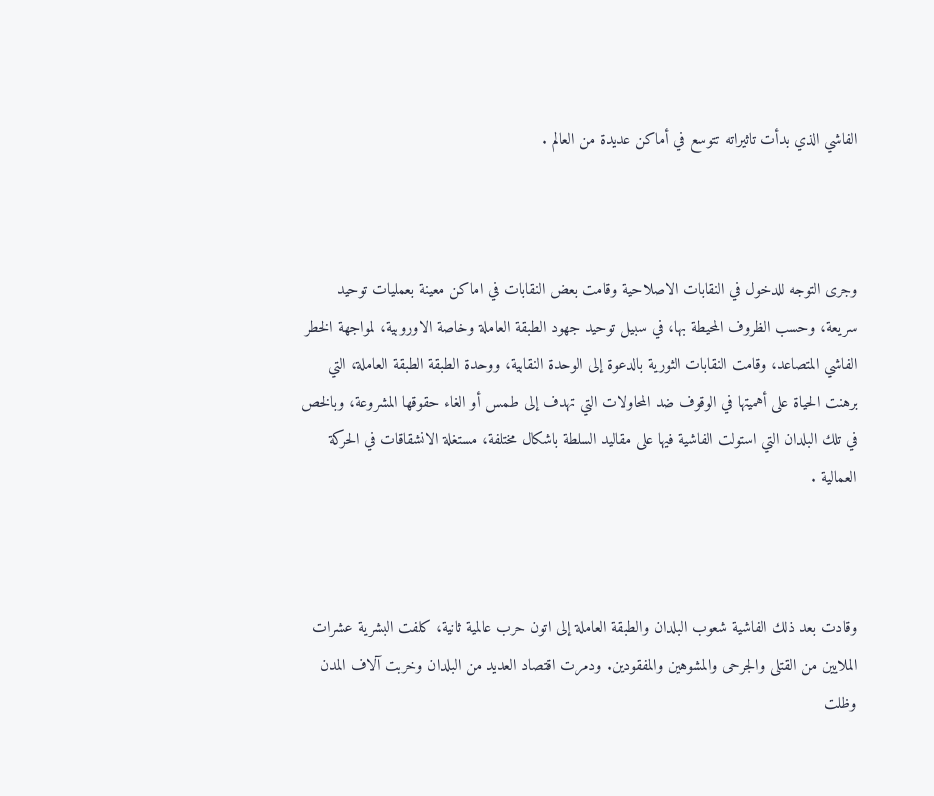الفاشي الذي بدأت تاثيراته تتوسع في أماكن عديدة من العالم .



وجرى التوجه للدخول في النقابات الاصلاحية وقامت بعض النقابات في اماكن معينة بعمليات توحيد سريعة، وحسب الظروف المحيطة بها، في سبيل توحيد جهود الطبقة العاملة وخاصة الاوروبية، لمواجهة الخطر الفاشي المتصاعد، وقامت النقابات الثورية بالدعوة إلى الوحدة النقابية، ووحدة الطبقة الطبقة العاملة، التي برهنت الحياة على أهميتها في الوقوف ضد المحاولات التي تهدف إلى طمس أو الغاء حقوقها المشروعة، وبالخص في تلك البلدان التي استولت الفاشية فيها على مقاليد السلطة باشكال مختلفة، مستغلة الانشقاقات في الحركة العمالية .



وقادت بعد ذلك الفاشية شعوب البلدان والطبقة العاملة إلى اتون حرب عالمية ثانية، كلفت البشرية عشرات الملايين من القتلى والجرحى والمشوهين والمفقودين. ودمرت اقتصاد العديد من البلدان وخربت آلاف المدن وظلت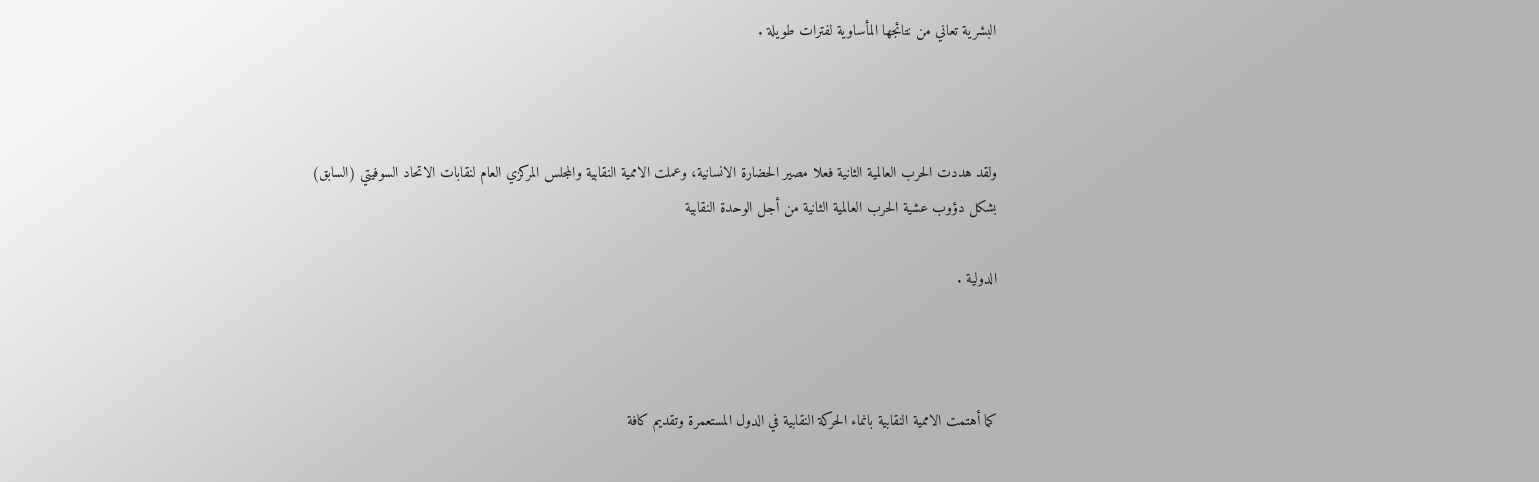البشرية تعاني من نتائجها المأساوية لفترات طويلة .



ولقد هددت الحرب العالمية الثانية فعلا مصير الحضارة الانسانية، وعملت الاممية النقابية والمجلس المركزي العام لنقابات الاتحاد السوفيتي (السابق) بشكل دؤوب عشية الحرب العالمية الثانية من أجل الوحدة النقابية

الدولية .



كما أهتمت الاممية النقابية بانماء الحركة النقابية في الدول المستعمرة وتقديم كافة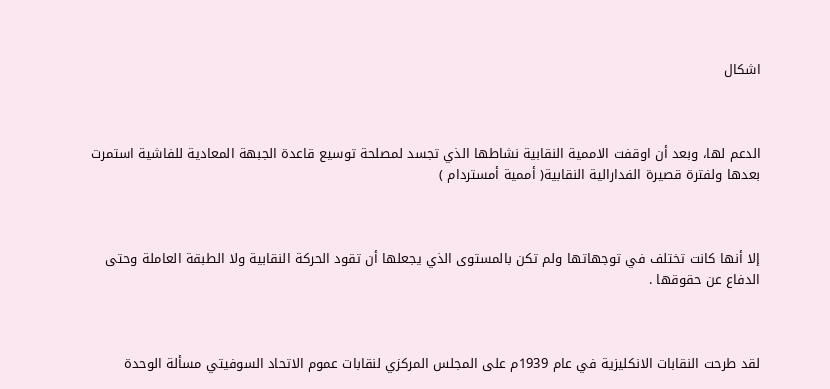اشكال



الدعم لها، وبعد أن اوقفت الاممية النقابية نشاطها الذي تجسد لمصلحة توسيع قاعدة الجبهة المعادية للفاشية استمرت بعدها ولفترة قصيرة الفدارالية النقابية( أممية أمستردام )



إلا أنها كانت تختلف في توجهاتها ولم تكن بالمستوى الذي يجعلها أن تقود الحركة النقابية ولا الطبقة العاملة وحتى الدفاع عن حقوقها .



لقد طرحت النقابات الانكليزية في عام 1939م على المجلس المركزي لنقابات عموم الاتحاد السوفيتي مسألة الوحدة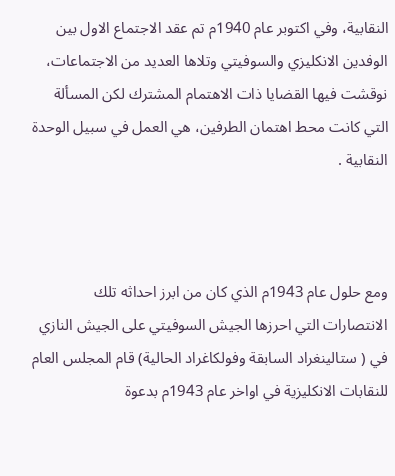النقابية، وفي اكتوبر عام 1940م تم عقد الاجتماع الاول بين الوفدين الانكليزي والسوفيتي وتلاها العديد من الاجتماعات، نوقشت فيها القضايا ذات الاهتمام المشترك لكن المسألة التي كانت محط اهتمان الطرفين، هي العمل في سبيل الوحدة النقابية .



ومع حلول عام 1943م الذي كان من ابرز احداثه تلك الانتصارات التي احرزها الجيش السوفيتي على الجيش النازي  في ( ستالينغراد السابقة وفولكاغراد الحالية) قام المجلس العام للنقابات الانكليزية في اواخر عام 1943م بدعوة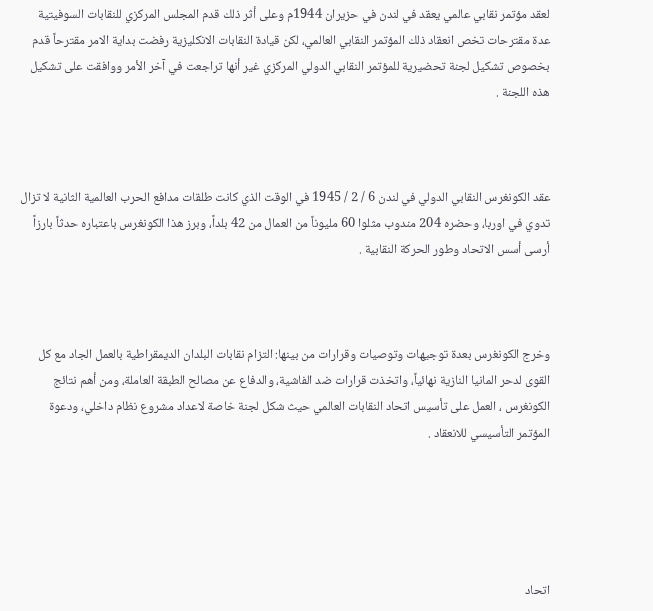لعقد مؤتمر نقابي عالمي يعقد في لندن في حزيران 1944م وعلى أثر ذلك قدم المجلس المركزي للنقابات السوفيتية عدة مقترحات تخص انعقاد ذلك المؤتمر النقابي العالمي، لكن قيادة النقابات الانكليزية رفضت بداية الامر مقترحاً قدم بخصوص تشكيل لجنة تحضيرية للمؤتمر النقابي الدولي المركزي غير أنها تراجعت في آخر الأمر ووافقت على تشكيل هذه اللجنة .



عقد الكونغرس النقابي الدولي في لندن 6 / 2 / 1945 في الوقت الذي كانت طلقات مدافع الحرب العالمية الثانية لا تزال تدوي في اوربا، وحضره 204 مندوب مثلوا 60 مليوناً من العمال من 42 بلداً، وبرز هذا الكونغرس باعتباره حدثاً بارزاً أرسى أسس الاتحاد وطور الحركة النقابية .



وخرج الكونغرس بعدة توجيهات وتوصيات وقرارات من بينها: التزام نقابات البلدان الديمقراطية بالعمل الجاد مع كل القوى لدحر المانيا النازية نهائياً، واتخذت قرارات ضد الفاشية، والدفاع عن مصالح الطبقة العاملة، ومن أهم نتائج الكونغرس ، العمل على تأسيس اتحاد النقابات العالمي حيث شكل لجنة خاصة لاعداد مشروع نظام داخلي، ودعوة المؤتمر التأسيسي للانعقاد .





اتحاد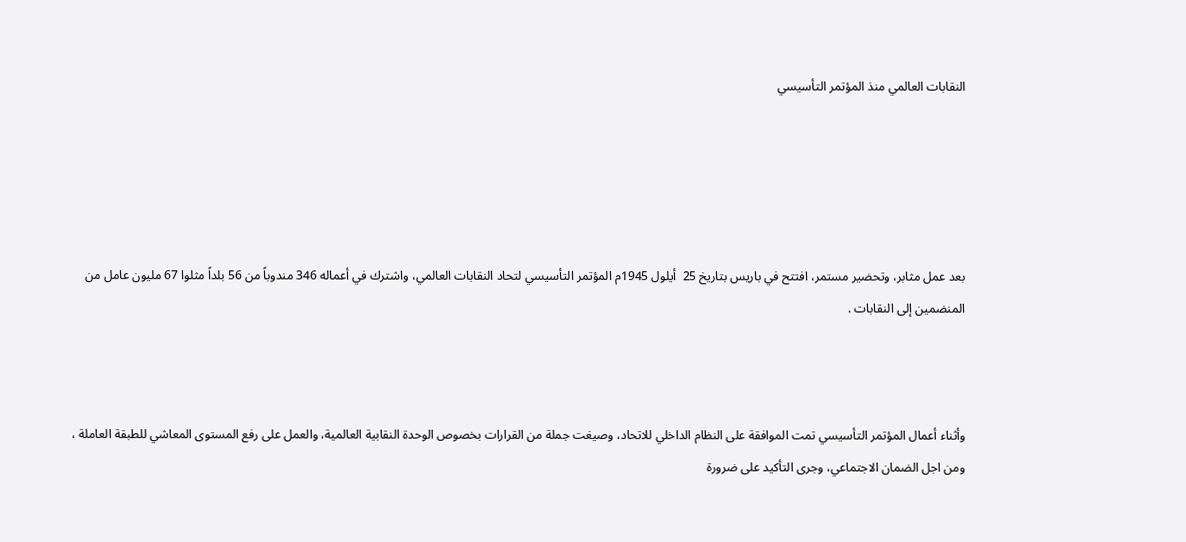النقابات العالمي منذ المؤتمر التأسيسي





بعد عمل مثابر، وتحضير مستمر، افتتح في باريس بتاريخ 25  أيلول 1945م المؤتمر التأسيسي لتحاد النقابات العالمي، واشترك في أعماله 346 مندوباً من 56 بلداً مثلوا 67 مليون عامل من المنضمين إلى النقابات .



وأثناء أعمال المؤتمر التأسيسي تمت الموافقة على النظام الداخلي للاتحاد، وصيغت جملة من القرارات بخصوص الوحدة النقابية العالمية، والعمل على رفع المستوى المعاشي للطبقة العاملة ، ومن اجل الضمان الاجتماعي، وجرى التأكيد على ضرورة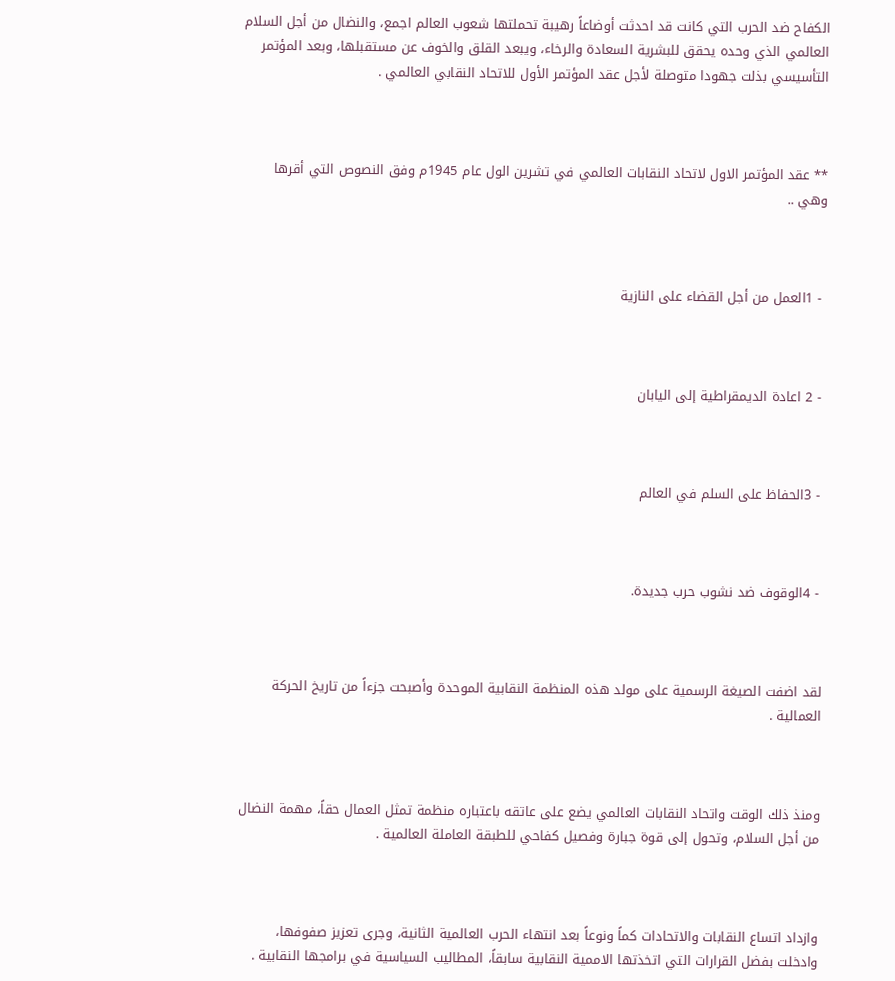الكفاح ضد الحرب التي كانت قد احدثت أوضاعاً رهيبة تحملتها شعوب العالم اجمع، والنضال من أجل السلام العالمي الذي وحده يحقق للبشرية السعادة والرخاء، ويبعد القلق والخوف عن مستقبلها، وبعد المؤتمر التأسيسي بذلت جهودا متوصلة لأجل عقد المؤتمر الأول للاتحاد النقابي العالمي .



** عقد المؤتمر الاول لاتحاد النقابات العالمي في تشرين الول عام 1945م وفق النصوص التي أقرها وهي ..



 - 1العمل من أجل القضاء على النازية



 - 2 اعادة الديمقراطية إلى اليابان



 - 3الحفاظ على السلم في العالم



 - 4الوقوف ضد نشوب حرب جديدة.



لقد اضفت الصيغة الرسمية على مولد هذه المنظمة النقابية الموحدة وأصبحت جزءاً من تاريخ الحركة العمالية .



ومنذ ذلك الوقت واتحاد النقابات العالمي يضع على عاتقه باعتباره منظمة تمثل العمال حقاً، مهمة النضال من أجل السلام، وتحول إلى قوة جبارة وفصيل كفاحي للطبقة العاملة العالمية .



وازداد اتساع النقابات والاتحادات كماً ونوعاً بعد انتهاء الحرب العالمية الثانية، وجرى تعزيز صفوفها، وادخلت بفضل القرارات التي اتخذتها الاممية النقابية سابقاً، المطاليب السياسية في برامجها النقابية .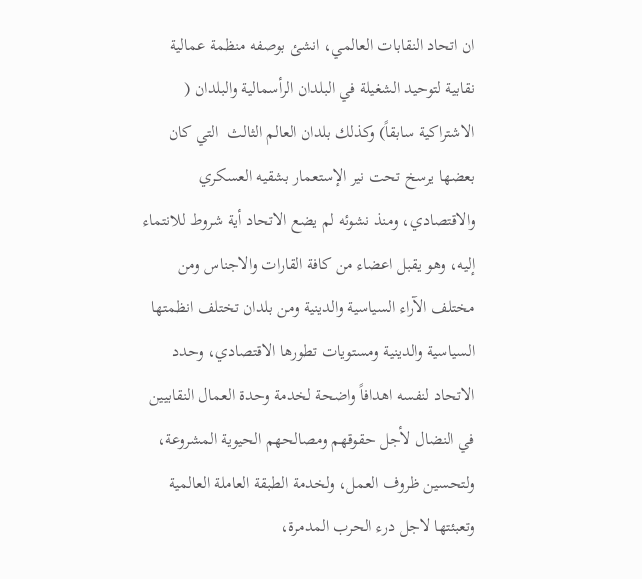ان اتحاد النقابات العالمي، انشئ بوصفه منظمة عمالية نقابية لتوحيد الشغيلة في البلدان الرأسمالية والبلدان ( الاشتراكية سابقاً) وكذلك بلدان العالم الثالث  التي كان بعضها يرسخ تحت نير الإستعمار بشقيه العسكري والاقتصادي، ومنذ نشوئه لم يضع الاتحاد أية شروط للانتماء إليه، وهو يقبل اعضاء من كافة القارات والاجناس ومن مختلف الآراء السياسية والدينية ومن بلدان تختلف انظمتها السياسية والدينية ومستويات تطورها الاقتصادي، وحدد الاتحاد لنفسه اهدافاً واضحة لخدمة وحدة العمال النقابيين في النضال لأجل حقوقهم ومصالحهم الحيوية المشروعة، ولتحسين ظروف العمل، ولخدمة الطبقة العاملة العالمية وتعبئتها لاجل درء الحرب المدمرة،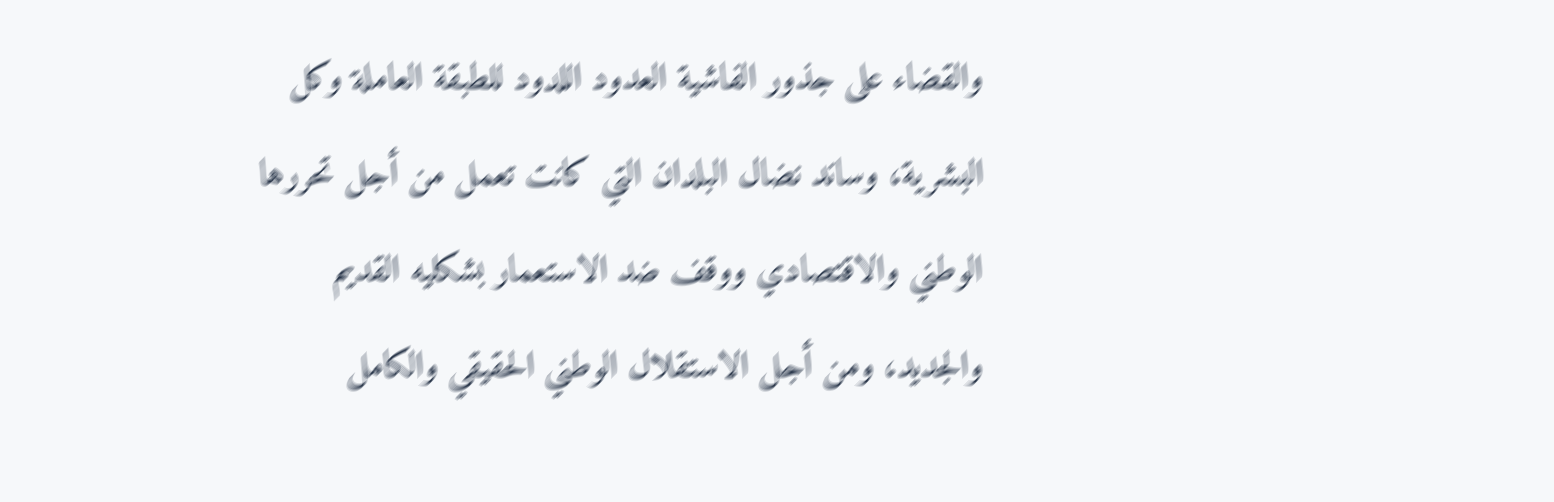والقضاء على جذور الفاشية العدود اللدود للطبقة العاملة وكل البشرية، وساند نضال البلدان التي كانت تعمل من أجل تحررها الوطني والاقتصادي ووقف ضد الاستعمار بشكليه القديم والجديد، ومن أجل الاستقلال الوطني الحقيقي والكامل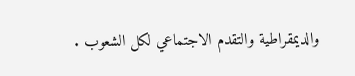والديمقراطية والتقدم الاجتماعي لكل الشعوب .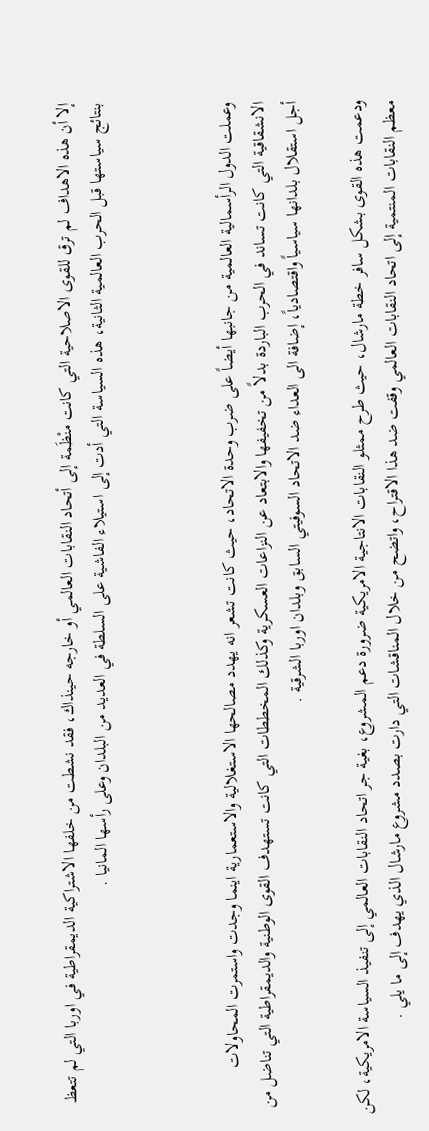إلا أن هذه الاهداف لم ترق للقوى الاصلاحية التي كانت منْظَمة إلى أتحاد النقابات العالمي أو خارجه حينذاك، فقد نشطت من خلفها الاشتراكية الديمقراطية في اوربا التي لم تتعظ بنتائج سياستها قبل الحرب العالمية الثانية، هذه السياسة التي أدت إلى استيلاء الفاشية على السلطة في العديد من البلدان وعلى رأسها المانيا .



وعملت الدول الرأسمالية العالمية من جانبها أيضاً على ضرب وحدة الاتحاد، حيث كانت تشعر انه يهدد مصالحها الاستغلالية والاستعمارية اينما وجدت واستمرت المحاولات الانشقاقية التي كانت تساند في الحرب الباردة بدلاً من تخفيفها والابتعاد عن النزاعات العسكرية وكذلك المخططات التي كانت تستهدف القوى الوطنية والديمقراطية التي تناضل من أجل استقلال بلدانها سياسياً واقتصادياً، إضافة الى العداء ضد الاتحاد السوفيتي السابق وبلدان اوربا الشرقية .

ودعمت هذه القوى بشكل سافر خطة مارشال، حيث طرح ممثلو النقابات الانتاجية الامريكية ضرورة دعم المشروع، بغية جر اتحاد النقابات العالمي إلى تنفيذ السياسة الامريكية، لكن معظم النقابات المنتمية إلى اتحاد النقابات العالمي وقفت ضد هذا الاقتراح، واتضح من خلال المناقشات التي دارت بصدد مشروع مارشال الذي يهدف إلى ما يلي .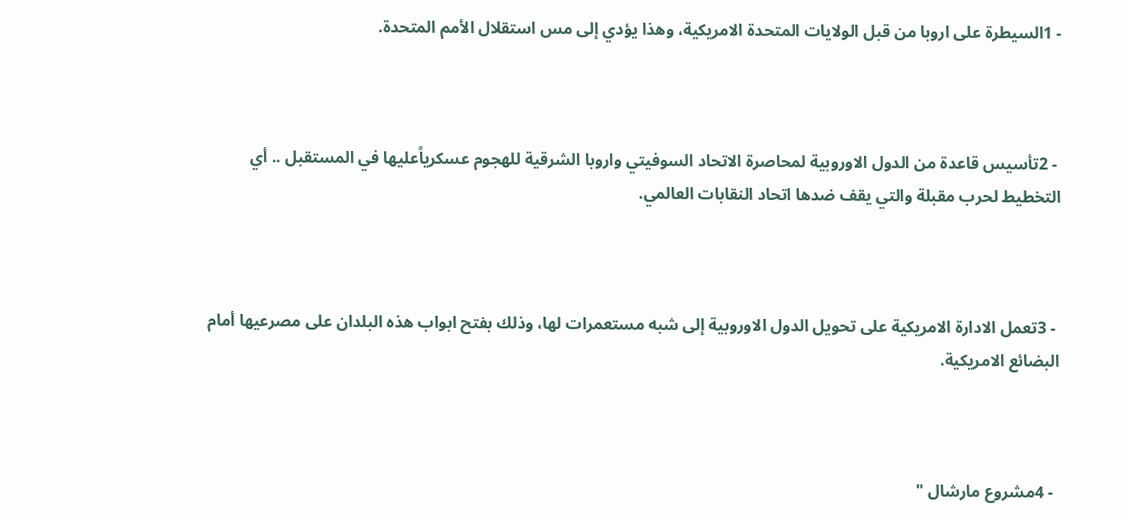- 1السيطرة على اروبا من قبل الولايات المتحدة الامريكية، وهذا يؤدي إلى مس استقلال الأمم المتحدة.



 - 2تأسيس قاعدة من الدول الاوروبية لمحاصرة الاتحاد السوفيتي واروبا الشرقية للهجوم عسكرياًعليها في المستقبل .. أي التخطيط لحرب مقبلة والتي يقف ضدها اتحاد النقابات العالمي.



 - 3تعمل الادارة الامريكية على تحويل الدول الاوروبية إلى شبه مستعمرات لها، وذلك بفتح ابواب هذه البلدان على مصرعيها أمام البضائع الامريكية.



 - 4مشروع مارشال "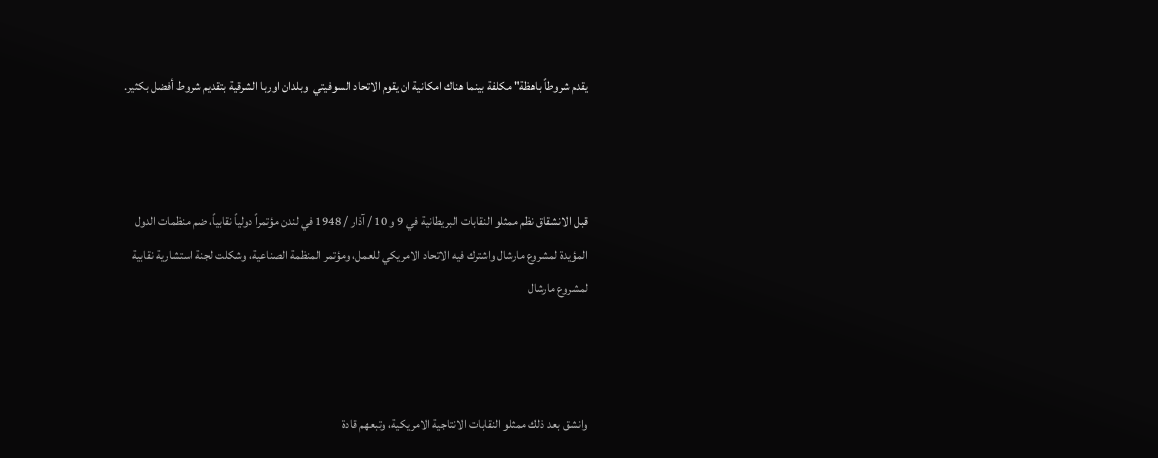يقدم شروطاً باهظة" مكلفة بينما هناك امكانية ان يقوم الاتحاد السوفيتي  وبلدان اوربا الشرقية بتقديم شروط أفضل بكثير.



قبل الانشقاق نظم ممثلو النقابات البريطانية في 9 و 10 / آذار / 1948 في لندن مؤتمراً دولياً نقابياً، ضم منظمات الدول المؤيدة لمشروع مارشال واشترك فيه الاتحاد الامريكي للعمل، ومؤتمر المنظمة الصناعية، وشكلت لجنة استشارية نقابية لمشروع مارشال



وانشق بعد ذلك ممثلو النقابات الانتاجية الامريكية، وتبعهم قادة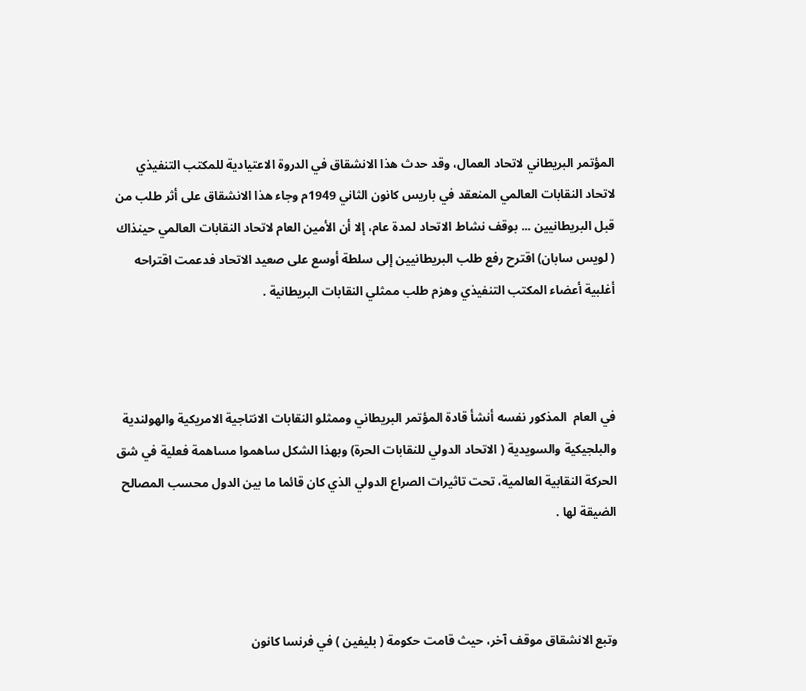المؤتمر البريطاني لاتحاد العمال، وقد حدث هذا الانشقاق في الدروة الاعتيادية للمكتب التنفيذي لاتحاد النقابات العالمي المنعقد في باريس كانون الثاني 1949م وجاء هذا الانشقاق على أثر طلب من قبل البريطانيين ... بوقف نشاط الاتحاد لمدة عام، إلا أن الأمين العام لاتحاد النقابات العالمي حينذاك ( لويس سابان) اقترح رفع طلب البريطانيين إلى سلطة أوسع على صعيد الاتحاد فدعمت اقتراحه أغلبية أعضاء المكتب التنفيذي وهزم طلب ممثلي النقابات البريطانية .



في العام  المذكور نفسه أنشأ قادة المؤتمر البريطاني وممثلو النقابات الانتاجية الامريكية والهولندية والبلجيكية والسويدية ( الاتحاد الدولي للنقابات الحرة) وبهذا الشكل ساهموا مساهمة فعلية في شق الحركة النقابية العالمية، تحت تاثيرات الصراع الدولي الذي كان قائما ما بين الدول محسب المصالح الضيقة لها .



وتبع الانشقاق موقف آخر، حيث قامت حكومة ( بليفين ) في فرنسا كانون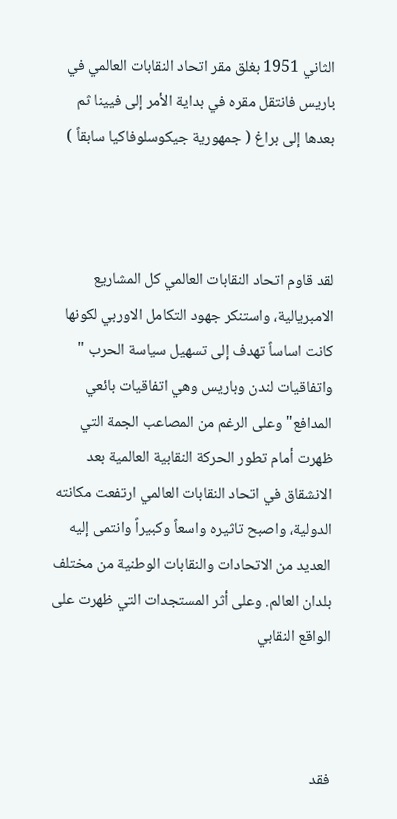الثاني 1951 بغلق مقر اتحاد النقابات العالمي في باريس فانتقل مقره في بداية الأمر إلى فيينا ثم بعدها إلى براغ ( جمهورية جيكوسلوفاكيا سابقاً )



لقد قاوم اتحاد النقابات العالمي كل المشاريع الامبريالية، واستنكر جهود التكامل الاوربي لكونها كانت اساساً تهدف إلى تسهيل سياسة الحرب " واتفاقيات لندن وباريس وهي اتفاقيات بائعي المدافع" وعلى الرغم من المصاعب الجمة التي ظهرت أمام تطور الحركة النقابية العالمية بعد الانشقاق في اتحاد النقابات العالمي ارتفعت مكانته الدولية، واصبح تاثيره واسعاً وكبيراً وانتمى إليه العديد من الاتحادات والنقابات الوطنية من مختلف بلدان العالم. وعلى أثر المستجدات التي ظهرت على الواقع النقابي



فقد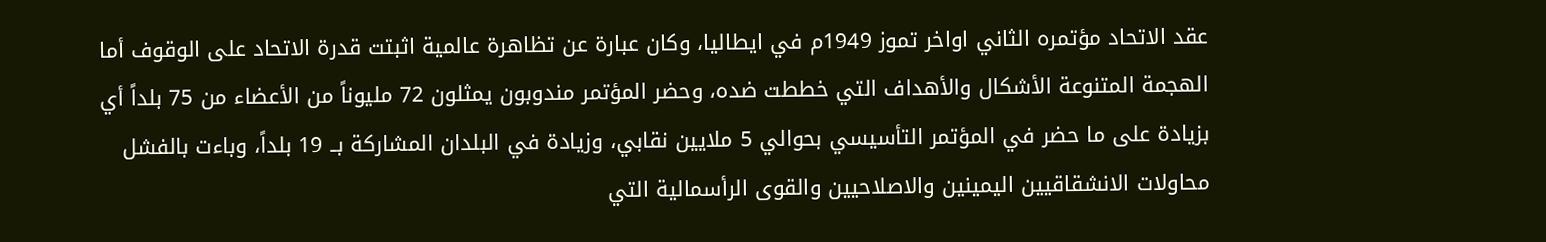عقد الاتحاد مؤتمره الثاني اواخر تموز 1949م في ايطاليا، وكان عبارة عن تظاهرة عالمية اثبتت قدرة الاتحاد على الوقوف أما الهجمة المتنوعة الأشكال والأهداف التي خططت ضده، وحضر المؤتمر مندوبون يمثلون 72 مليوناً من الأعضاء من 75 بلداً أي بزيادة على ما حضر في المؤتمر التأسيسي بحوالي 5 ملايين نقابي، وزيادة في البلدان المشاركة بــ 19 بلداً، وباءت بالفشل محاولات الانشقاقيين اليمينين والاصلاحيين والقوى الرأسمالية التي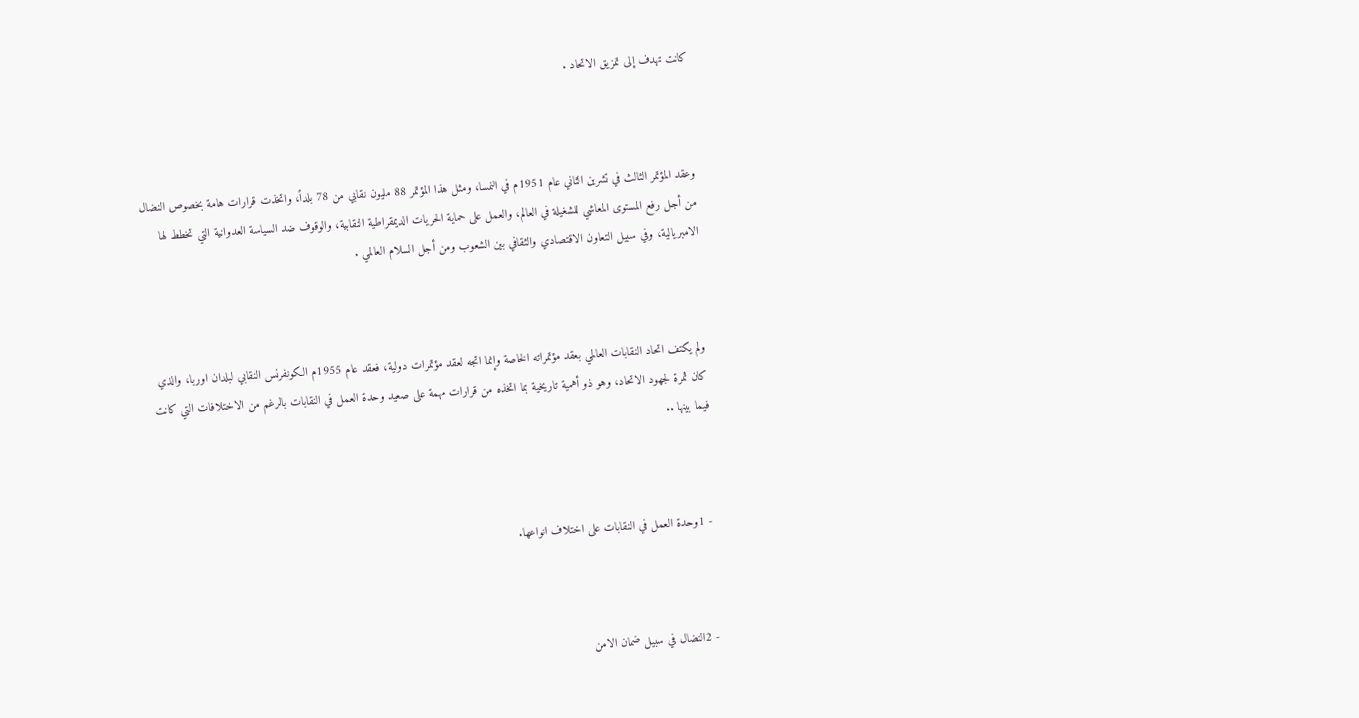كانت تهدف إلى تمزيق الاتحاد .



وعقد المؤتمر الثالث في تشرين الثاني عام 1951م في النمسا، ومثل هذا المؤتمر 88 مليون نقابي من 78 بلداً، واتخذت قرارات هامة بخصوص النضال من أجل رفع المستوى المعاشي للشغيلة في العالم، والعمل على حماية الحريات الديمقراطية النقابية، والوقوف ضد السياسة العدوانية التي تخطط لها الامبريالية، وفي سبيل التعاون الاقتصادي والثقافي بين الشعوب ومن أجل السلام العالمي .



ولم يكتف اتحاد النقابات العالمي بعقد مؤتمراته الخاصة وإنما اتجه لعقد مؤتمرات دولية، فعقد عام 1955م الكونفرنس النقابي لبلدان اوربا، والذي كان ثمرة لجهود الاتحاد، وهو ذو أهمية تاريخية بما اتخذه من قرارات مهمة على صعيد وحدة العمل في النقابات بالرغم من الاختلافات التي كانت فيما بينها ..



 - 1وحدة العمل في النقابات على اختلاف انواعها.



 - 2النضال في سبيل ضمان الامن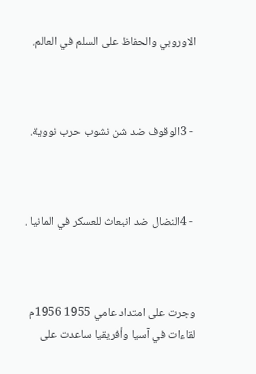الاوروبي والحفاظ على السلم في العالم.



 - 3الوقوف ضد شن نشوب حرب نووية.



 - 4النضال ضد انبعاث للعسكر في المانيا .



وجرت على امتداد عامي 1955 1956م لقاءات في آسيا وأفريقيا ساعدت على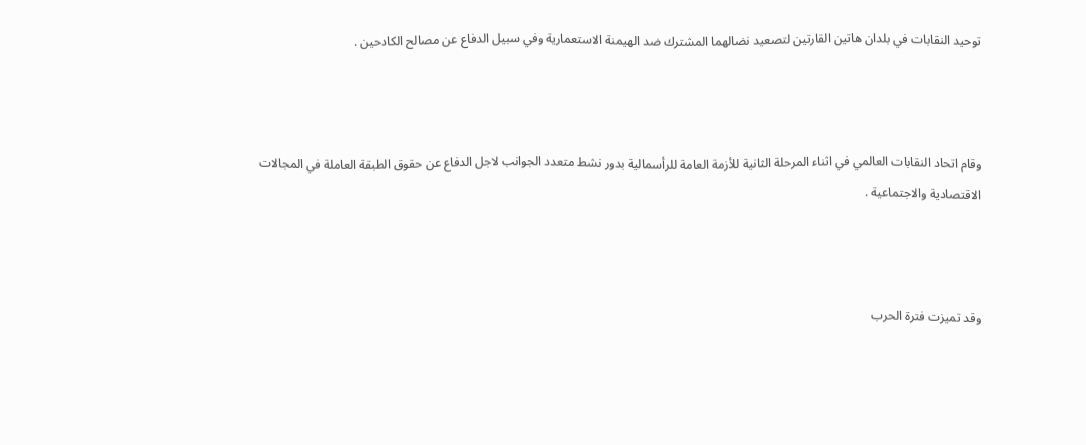توحيد النقابات في بلدان هاتين القارتين لتصعيد نضالهما المشترك ضد الهيمنة الاستعمارية وفي سبيل الدفاع عن مصالح الكادحين .



وقام اتحاد النقابات العالمي في اثناء المرحلة الثانية للأزمة العامة للرأسمالية بدور نشط متعدد الجوانب لاجل الدفاع عن حقوق الطبقة العاملة في المجالات الاقتصادية والاجتماعية .



وقد تميزت فترة الحرب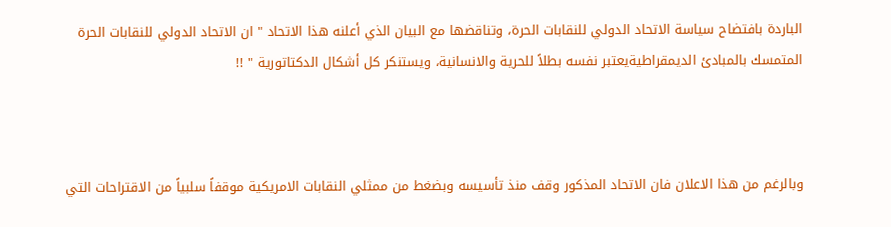الباردة بافتضاح سياسة الاتحاد الدولي للنقابات الحرة، وتناقضها مع البيان الذي أعلنه هذا الاتحاد " ان الاتحاد الدولي للنقابات الحرة المتمسك بالمبادئ الديمقراطيةيعتبر نفسه بطلاً للحرية والانسانية، ويستنكر كل أشكال الدكتاتورية " !!



وبالرغم من هذا الاعلان فان الاتحاد المذكور وقف منذ تأسيسه وبضغط من ممثلي النقابات الامريكية موقفاً سلبياً من الاقتراحات التي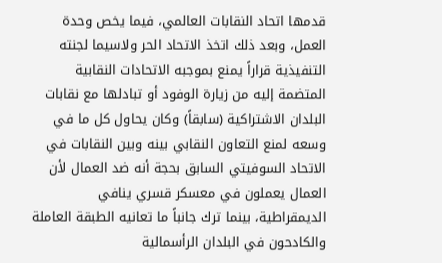قدمها اتحاد النقابات العالمي، فيما يخص وحدة العمل، وبعد ذلك اتخذ الاتحاد الحر ولاسيما لجنته التنفيذية قراراً يمنع بموجبه الاتحادات النقابية المتضمة إليه من زيارة الوفود أو تبادلها مع نقابات البلدان الاشتراكية (سابقاً) وكان يحاول كل ما في وسعه لمنع التعاون النقابي بينه وبين النقابات في الاتحاد السوفيتي السابق بحجة أنه ضد العمال لأن العمال يعملون في معسكر قسري ينافي الديمقراطية، بينما ترك جانباً ما تعانيه الطبقة العاملة والكادحون في البلدان الرأسمالية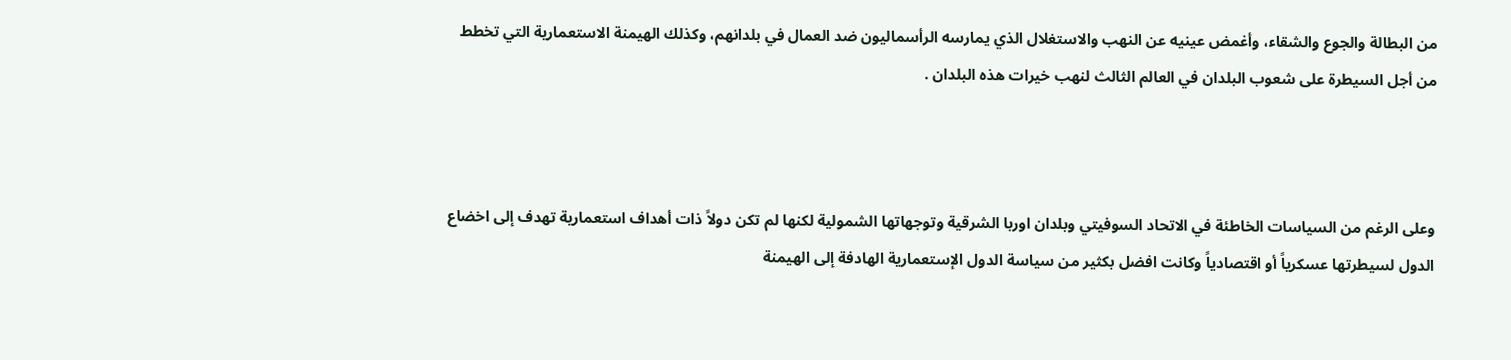من البطالة والجوع والشقاء، وأغمض عينيه عن النهب والاستغلال الذي يمارسه الرأسماليون ضد العمال في بلدانهم، وكذلك الهيمنة الاستعمارية التي تخطط من أجل السيطرة على شعوب البلدان في العالم الثالث لنهب خيرات هذه البلدان .



وعلى الرغم من السياسات الخاطئة في الاتحاد السوفيتي وبلدان اوربا الشرقية وتوجهاتها الشمولية لكنها لم تكن دولاً ذات أهداف استعمارية تهدف إلى اخضاع الدول لسيطرتها عسكرياً أو اقتصادياً وكانت افضل بكثير من سياسة الدول الإستعمارية الهادفة إلى الهيمنة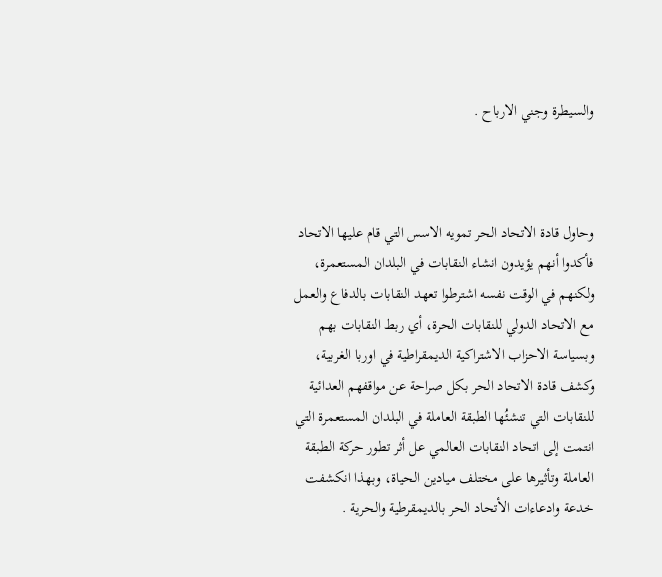والسيطرة وجني الارباح .



وحاول قادة الاتحاد الحر تمويه الاسس التي قام عليها الاتحاد فأكدوا أنهم يؤيدون انشاء النقابات في البلدان المستعمرة، ولكنهم في الوقت نفسه اشترطوا تعهد النقابات بالدفاع والعمل مع الاتحاد الدولي للنقابات الحرة، أي ربط النقابات بهم وبسياسة الاحزاب الاشتراكية الديمقراطية في اوربا الغربية، وكشف قادة الاتحاد الحر بكل صراحة عن مواقفهم العدائية للنقابات التي تنشئُها الطبقة العاملة في البلدان المستعمرة التي انتمت إلى اتحاد النقابات العالمي عل أثر تطور حركة الطبقة العاملة وتأثيرها على مختلف ميادين الحياة، وبهذا انكشفت خدعة وادعاءات الأتحاد الحر بالديمقرطية والحرية .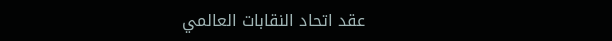عقد اتحاد النقابات العالمي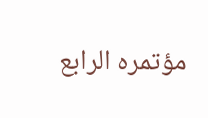مؤتمره الرابع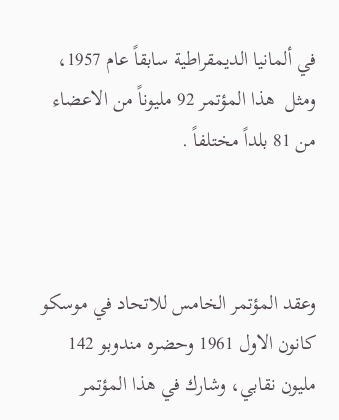في ألمانيا الديمقراطية سابقاً عام 1957، ومثل  هذا المؤتمر 92 مليوناً من الاعضاء من 81 بلداً مختلفاً .



وعقد المؤتمر الخامس للاتحاد في موسكو كانون الاول 1961 وحضره مندوبو 142 مليون نقابي، وشارك في هذا المؤتمر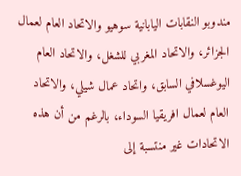مندوبو النقابات اليابانية سوهيو والاتحاد العام لعمال الجزائر، والاتحاد المغربي للشغل، والاتحاد العام اليوغسلافي السابق، واتحاد عمال شيلي، والاتحاد العام لعمال افريقيا السوداء، بالرغم من أن هذه الاتحادات غير منتسبة إلى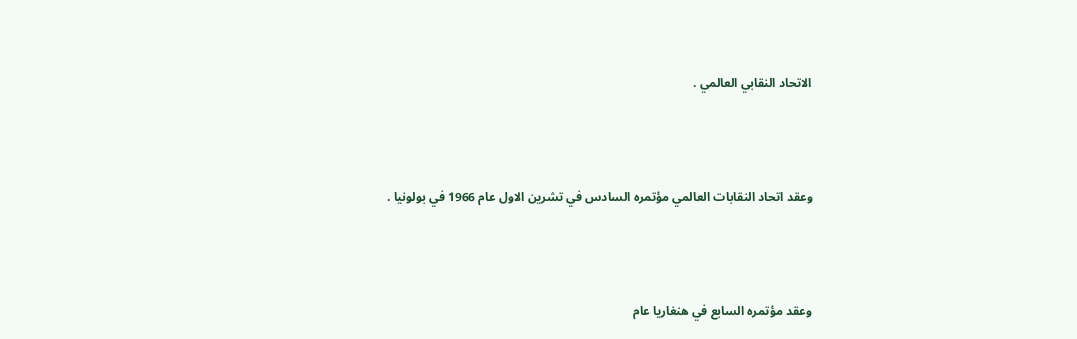الاتحاد النقابي العالمي .



وعقد اتحاد النقابات العالمي مؤتمره السادس في تشرين الاول عام 1966 في بولونيا .



وعقد مؤتمره السابع في هنغاريا عام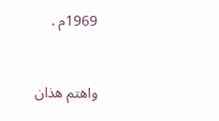1969م .



واهتم هذان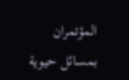المؤتمران بمسائل حيوية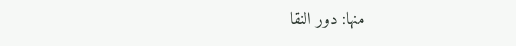منها: دور النقا